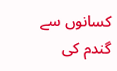کسانوں سے گندم کی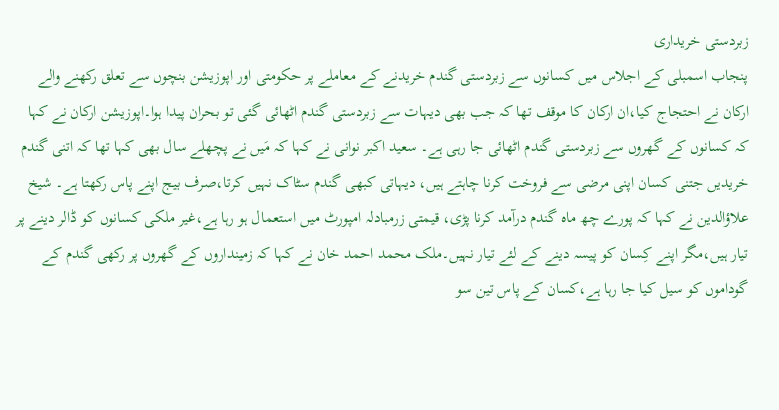زبردستی خریداری
پنجاب اسمبلی کے اجلاس میں کسانوں سے زبردستی گندم خریدنے کے معاملے پر حکومتی اور اپوزیشن بنچوں سے تعلق رکھنے والے ارکان نے احتجاج کیا،ان ارکان کا موقف تھا کہ جب بھی دیہات سے زبردستی گندم اٹھائی گئی تو بحران پیدا ہوا۔اپوزیشن ارکان نے کہا کہ کسانوں کے گھروں سے زبردستی گندم اٹھائی جا رہی ہے۔ سعید اکبر نوانی نے کہا کہ مَیں نے پچھلے سال بھی کہا تھا کہ اتنی گندم خریدیں جتنی کسان اپنی مرضی سے فروخت کرنا چاہتے ہیں، دیہاتی کبھی گندم سٹاک نہیں کرتا،صرف بیج اپنے پاس رکھتا ہے۔ شیخ علاؤالدین نے کہا کہ پورے چھ ماہ گندم درآمد کرنا پڑی، قیمتی زرمبادلہ امپورٹ میں استعمال ہو رہا ہے،غیر ملکی کسانوں کو ڈالر دینے پر تیار ہیں،مگر اپنے کِسان کو پیسہ دینے کے لئے تیار نہیں۔ملک محمد احمد خان نے کہا کہ زمینداروں کے گھروں پر رکھی گندم کے گوداموں کو سیل کیا جا رہا ہے،کسان کے پاس تین سو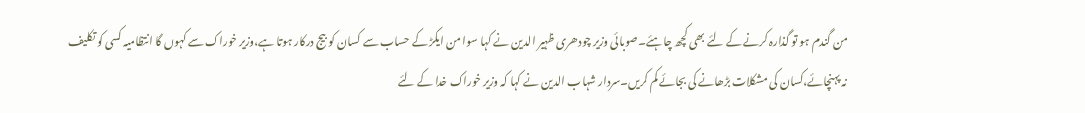من گندم ہو تو گذارہ کرنے کے لئے بھی کچھ چاہئے۔صوبائی وزیر چودھری ظہیر الدین نے کہا سوا من ایکڑ کے حساب سے کسان کو بیج درکار ہوتا ہے،وزیر خوراک سے کہوں گا انتظامیہ کسی کو تکلیف نہ پہنچائے،کسان کی مشکلات بڑھانے کی بجائے کم کریں۔سردار شہاب الدین نے کہا کہ وزیر خوراک خدا کے لئے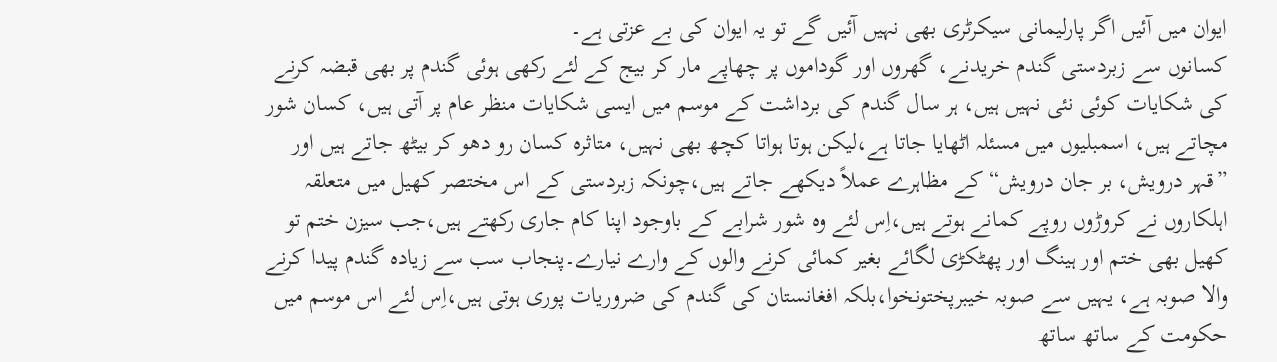ایوان میں آئیں اگر پارلیمانی سیکرٹری بھی نہیں آئیں گے تو یہ ایوان کی بے عزتی ہے۔
کسانوں سے زبردستی گندم خریدنے، گھروں اور گوداموں پر چھاپے مار کر بیج کے لئے رکھی ہوئی گندم پر بھی قبضہ کرنے کی شکایات کوئی نئی نہیں ہیں، ہر سال گندم کی برداشت کے موسم میں ایسی شکایات منظر عام پر آتی ہیں، کسان شور مچاتے ہیں، اسمبلیوں میں مسئلہ اٹھایا جاتا ہے،لیکن ہوتا ہواتا کچھ بھی نہیں، متاثرہ کسان رو دھو کر بیٹھ جاتے ہیں اور ”قہر درویش، بر جان درویش“ کے مظاہرے عملاً دیکھے جاتے ہیں،چونکہ زبردستی کے اس مختصر کھیل میں متعلقہ اہلکاروں نے کروڑوں روپے کمانے ہوتے ہیں،اِس لئے وہ شور شرابے کے باوجود اپنا کام جاری رکھتے ہیں،جب سیزن ختم تو کھیل بھی ختم اور ہینگ اور پھٹکڑی لگائے بغیر کمائی کرنے والوں کے وارے نیارے۔پنجاب سب سے زیادہ گندم پیدا کرنے والا صوبہ ہے، یہیں سے صوبہ خیبرپختونخوا،بلکہ افغانستان کی گندم کی ضروریات پوری ہوتی ہیں،اِس لئے اس موسم میں حکومت کے ساتھ ساتھ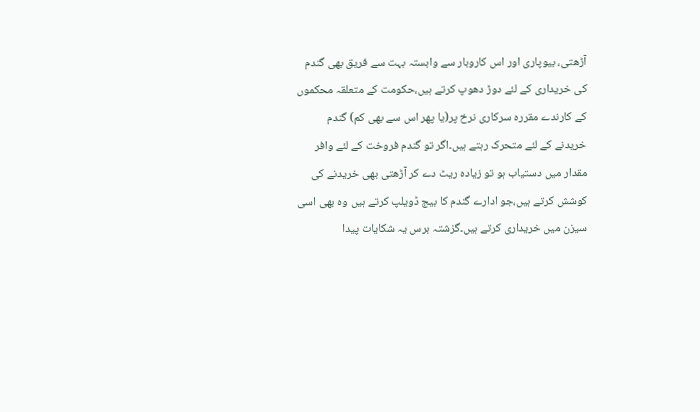آڑھتی، بیوپاری اور اس کاروبار سے وابستہ بہت سے فریق بھی گندم کی خریداری کے لئے دوڑ دھوپ کرتے ہیں،حکومت کے متعلقہ محکموں کے کارندے مقررہ سرکاری نرخ پر(یا پھر اس سے بھی کم) گندم خریدنے کے لئے متحرک رہتے ہیں۔اگر تو گندم فروخت کے لئے وافر مقدار میں دستیاب ہو تو زیادہ ریٹ دے کر آڑھتی بھی خریدنے کی کوشش کرتے ہیں،جو ادارے گندم کا بیج ڈویلپ کرتے ہیں وہ بھی اسی سیزن میں خریداری کرتے ہیں۔گزشتہ برس یہ شکایات پیدا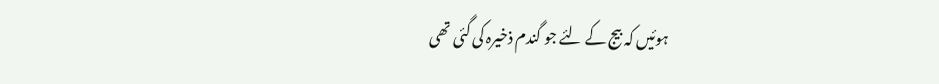ہوئیں کہ بیج کے لئے جو گندم ذخیرہ کی گئی تھی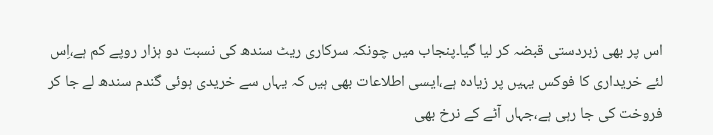اس پر بھی زبردستی قبضہ کر لیا گیا۔پنجاب میں چونکہ سرکاری ریٹ سندھ کی نسبت دو ہزار روپے کم ہے،اِس لئے خریداری کا فوکس یہیں پر زیادہ ہے،ایسی اطلاعات بھی ہیں کہ یہاں سے خریدی ہوئی گندم سندھ لے جا کر فروخت کی جا رہی ہے،جہاں آٹے کے نرخ بھی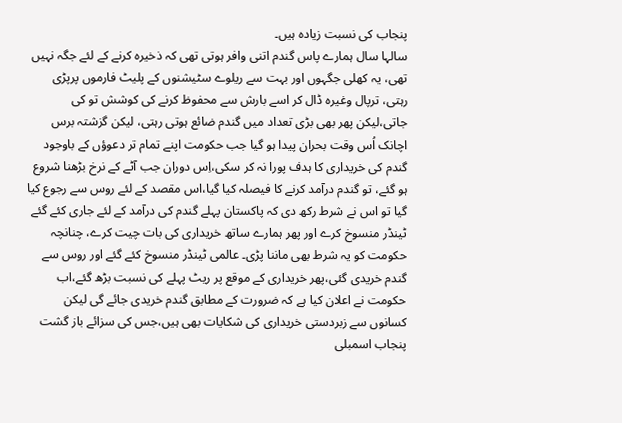پنجاب کی نسبت زیادہ ہیں۔
سالہا سال ہمارے پاس گندم اتنی وافر ہوتی تھی کہ ذخیرہ کرنے کے لئے جگہ نہیں تھی، یہ کھلی جگہوں اور بہت سے ریلوے سٹیشنوں کے پلیٹ فارموں پرپڑی رہتی، ترپال وغیرہ ڈال کر اسے بارش سے محفوظ کرنے کی کوشش تو کی جاتی،لیکن پھر بھی بڑی تعداد میں گندم ضائع ہوتی رہتی، لیکن گزشتہ برس اچانک اُس وقت بحران پیدا ہو گیا جب حکومت اپنے تمام تر دعوؤں کے باوجود گندم کی خریداری کا ہدف پورا نہ کر سکی،اِس دوران جب آٹے کے نرخ بڑھنا شروع ہو گئے، تو گندم درآمد کرنے کا فیصلہ کیا گیا،اس مقصد کے لئے روس سے رجوع کیا گیا تو اس نے شرط رکھ دی کہ پاکستان پہلے گندم کی درآمد کے لئے جاری کئے گئے ٹینڈر منسوخ کرے اور پھر ہمارے ساتھ خریداری کی بات چیت کرے، چنانچہ حکومت کو یہ شرط بھی ماننا پڑی۔ عالمی ٹینڈر منسوخ کئے گئے اور روس سے گندم خریدی گئی،پھر خریداری کے موقع پر ریٹ پہلے کی نسبت بڑھ گئے،اب حکومت نے اعلان کیا ہے کہ ضرورت کے مطابق گندم خریدی جائے گی لیکن کسانوں سے زبردستی خریداری کی شکایات بھی ہیں،جس کی سزائے باز گشت پنجاب اسمبلی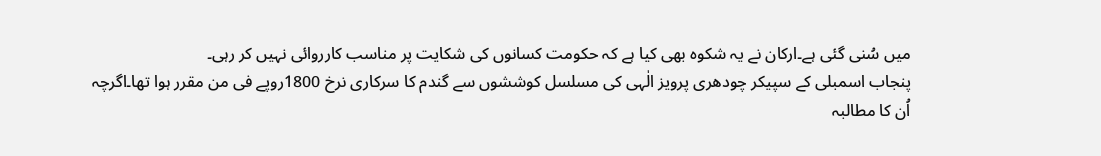میں سُنی گئی ہے۔ارکان نے یہ شکوہ بھی کیا ہے کہ حکومت کسانوں کی شکایت پر مناسب کارروائی نہیں کر رہی۔
پنجاب اسمبلی کے سپیکر چودھری پرویز الٰہی کی مسلسل کوششوں سے گندم کا سرکاری نرخ 1800روپے فی من مقرر ہوا تھا۔اگرچہ اُن کا مطالبہ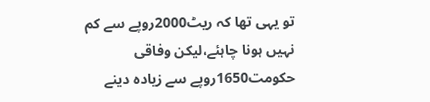تو یہی تھا کہ ریٹ2000روپے سے کم نہیں ہونا چاہئے،لیکن وفاقی حکومت1650روپے سے زیادہ دینے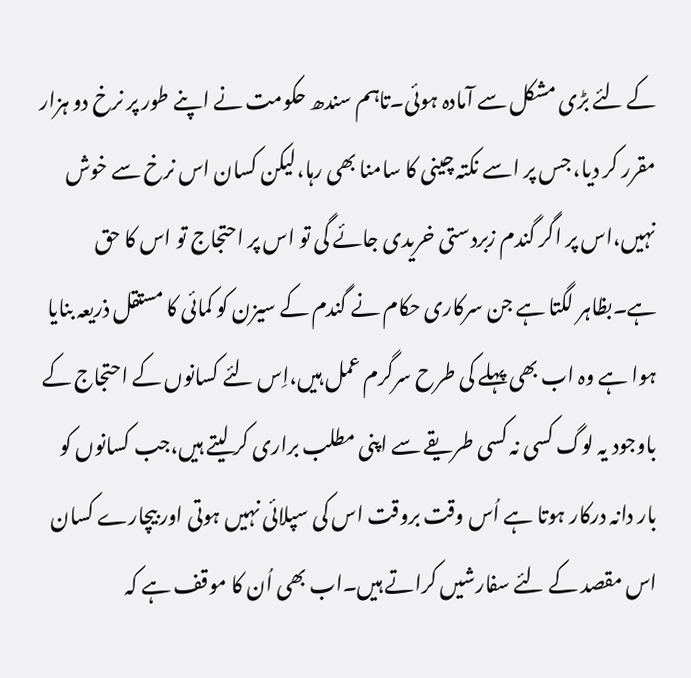کے لئے بڑی مشکل سے آمادہ ہوئی۔تاہم سندھ حکومت نے اپنے طور پر نرخ دو ہزار مقرر کر دیا، جس پر اسے نکتہ چینی کا سامنا بھی رہا،لیکن کسان اس نرخ سے خوش نہیں،اس پر اگر گندم زبردستی خریدی جائے گی تو اس پر احتجاج تو اس کا حق ہے۔بظاہر لگتا ہے جن سرکاری حکام نے گندم کے سیزن کو کمائی کا مستقل ذریعہ بنایا ہوا ہے وہ اب بھی پہلے کی طرح سرگرم عمل ہیں،اِس لئے کسانوں کے احتجاج کے باوجود یہ لوگ کسی نہ کسی طریقے سے اپنی مطلب براری کر لیتے ہیں،جب کسانوں کو بار دانہ درکار ہوتا ہے اُس وقت بروقت اس کی سپلائی نہیں ہوتی اور بیچارے کسان اس مقصد کے لئے سفارشیں کراتے ہیں۔اب بھی اُن کا موقف ہے کہ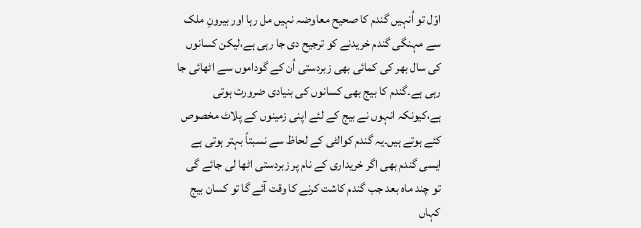اوّل تو اُنہیں گندم کا صحیح معاوضہ نہیں مل رہا اور بیرونِ ملک سے مہنگی گندم خریدنے کو ترجیح دی جا رہی ہے،لیکن کسانوں کی سال بھر کی کمائی بھی زبردستی اُن کے گوداموں سے اٹھائی جا رہی ہے۔گندم کا بیج بھی کسانوں کی بنیادی ضرورت ہوتی ہے،کیونکہ انہوں نے بیج کے لئے اپنی زمینوں کے پلاٹ مخصوص کئے ہوتے ہیں۔یہ گندم کوالٹی کے لحاظ سے نسبتاً بہتر ہوتی ہے ایسی گندم بھی اگر خریداری کے نام پر زبردستی اٹھا لی جائے گی تو چند ماہ بعد جب گندم کاشت کرنے کا وقت آئے گا تو کسان بیج کہاں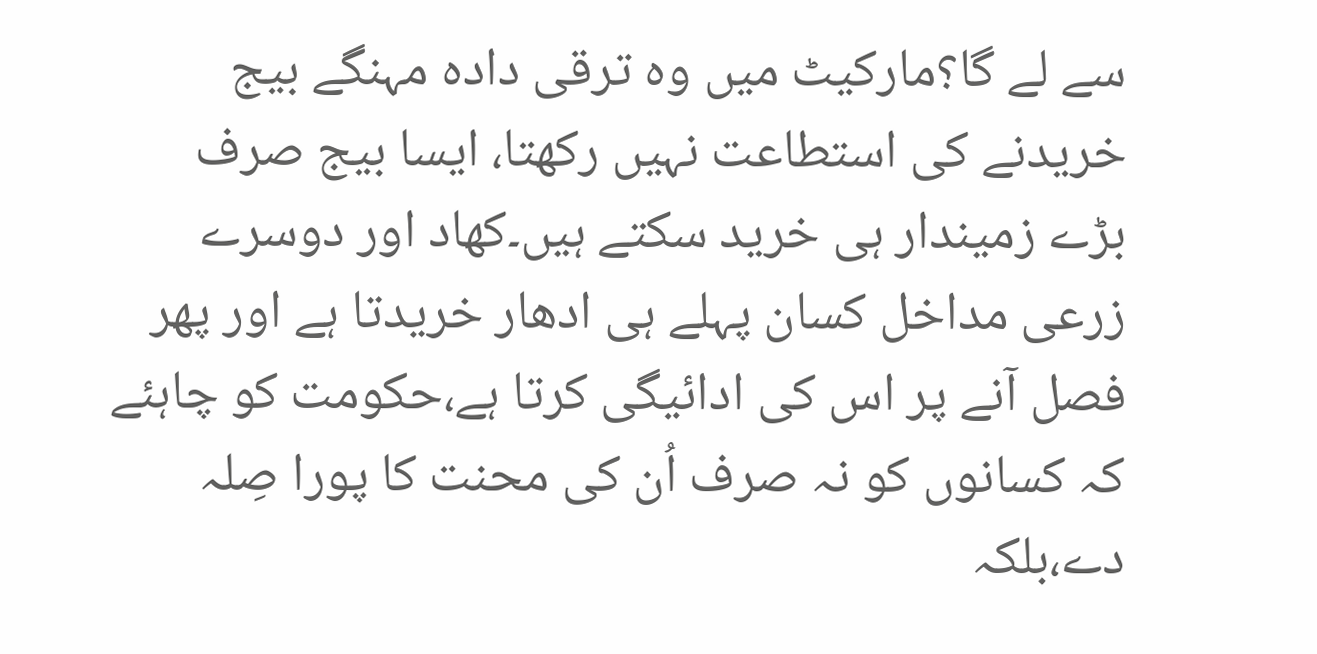سے لے گا؟مارکیٹ میں وہ ترقی دادہ مہنگے بیج خریدنے کی استطاعت نہیں رکھتا، ایسا بیج صرف بڑے زمیندار ہی خرید سکتے ہیں۔کھاد اور دوسرے زرعی مداخل کسان پہلے ہی ادھار خریدتا ہے اور پھر فصل آنے پر اس کی ادائیگی کرتا ہے،حکومت کو چاہئے کہ کسانوں کو نہ صرف اُن کی محنت کا پورا صِلہ دے،بلکہ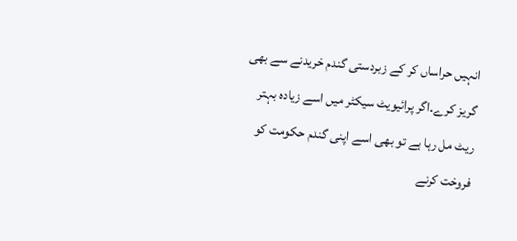انہیں حراساں کر کے زبردستی گندم خریدنے سے بھی گریز کرے۔اگر پرائیویٹ سیکٹر میں اسے زیادہ بہتر ریٹ مل رہا ہے تو بھی اسے اپنی گندم حکومت کو فروخت کرنے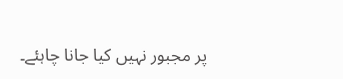پر مجبور نہیں کیا جانا چاہئے۔